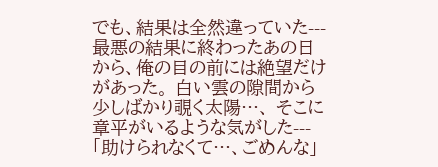でも、結果は全然違っていた--- 最悪の結果に終わったあの日から、俺の目の前には絶望だけがあった。 白い雲の隙間から少しばかり覗く太陽…、 そこに章平がいるような気がした--- 「助けられなくて…、ごめんな」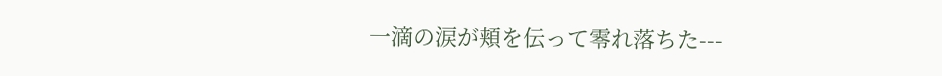一滴の涙が頬を伝って零れ落ちた---